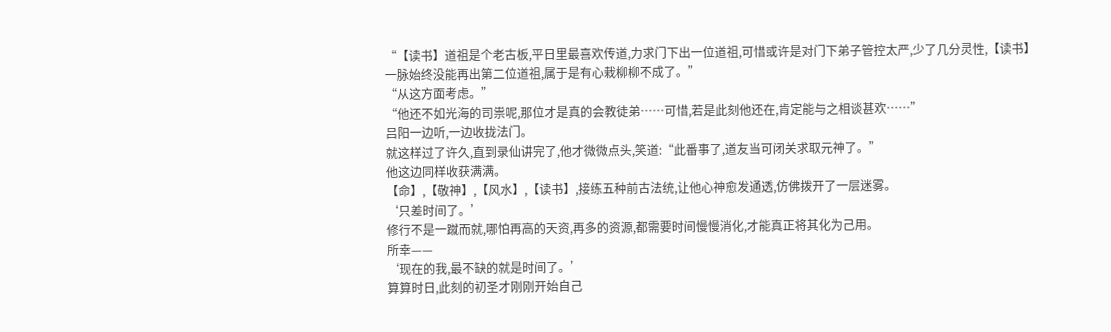“【读书】道祖是个老古板,平日里最喜欢传道,力求门下出一位道祖,可惜或许是对门下弟子管控太严,少了几分灵性,【读书】一脉始终没能再出第二位道祖,属于是有心栽柳柳不成了。”
“从这方面考虑。”
“他还不如光海的司祟呢,那位才是真的会教徒弟……可惜,若是此刻他还在,肯定能与之相谈甚欢……”
吕阳一边听,一边收拢法门。
就这样过了许久,直到录仙讲完了,他才微微点头,笑道:“此番事了,道友当可闭关求取元神了。”
他这边同样收获满满。
【命】,【敬神】,【风水】,【读书】,接练五种前古法统,让他心神愈发通透,仿佛拨开了一层迷雾。
‘只差时间了。’
修行不是一蹴而就,哪怕再高的天资,再多的资源,都需要时间慢慢消化,才能真正将其化为己用。
所幸——
‘现在的我,最不缺的就是时间了。’
算算时日,此刻的初圣才刚刚开始自己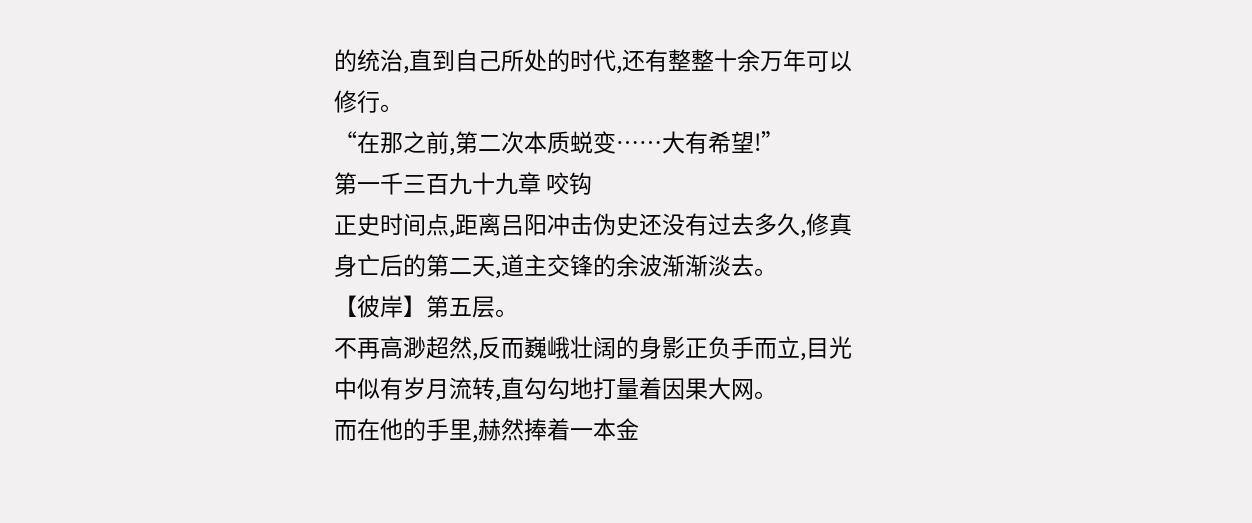的统治,直到自己所处的时代,还有整整十余万年可以修行。
“在那之前,第二次本质蜕变……大有希望!”
第一千三百九十九章 咬钩
正史时间点,距离吕阳冲击伪史还没有过去多久,修真身亡后的第二天,道主交锋的余波渐渐淡去。
【彼岸】第五层。
不再高渺超然,反而巍峨壮阔的身影正负手而立,目光中似有岁月流转,直勾勾地打量着因果大网。
而在他的手里,赫然捧着一本金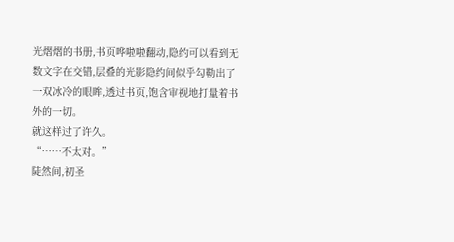光熠熠的书册,书页哗啦啦翻动,隐约可以看到无数文字在交错,层叠的光影隐约间似乎勾勒出了一双冰冷的眼眸,透过书页,饱含审视地打量着书外的一切。
就这样过了许久。
“……不太对。”
陡然间,初圣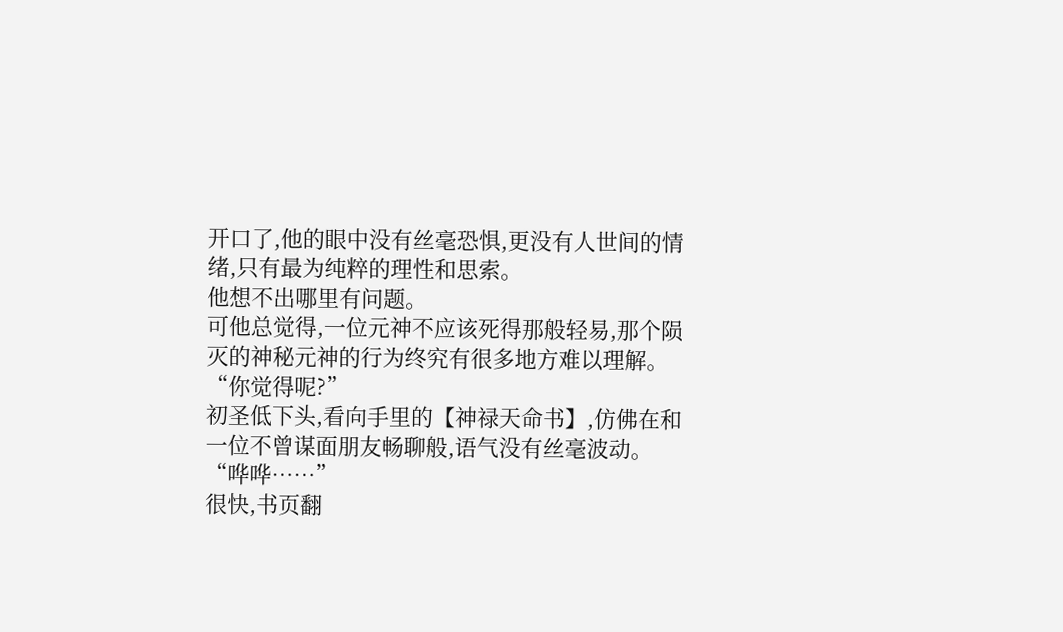开口了,他的眼中没有丝毫恐惧,更没有人世间的情绪,只有最为纯粹的理性和思索。
他想不出哪里有问题。
可他总觉得,一位元神不应该死得那般轻易,那个陨灭的神秘元神的行为终究有很多地方难以理解。
“你觉得呢?”
初圣低下头,看向手里的【神禄天命书】,仿佛在和一位不曾谋面朋友畅聊般,语气没有丝毫波动。
“哗哗……”
很快,书页翻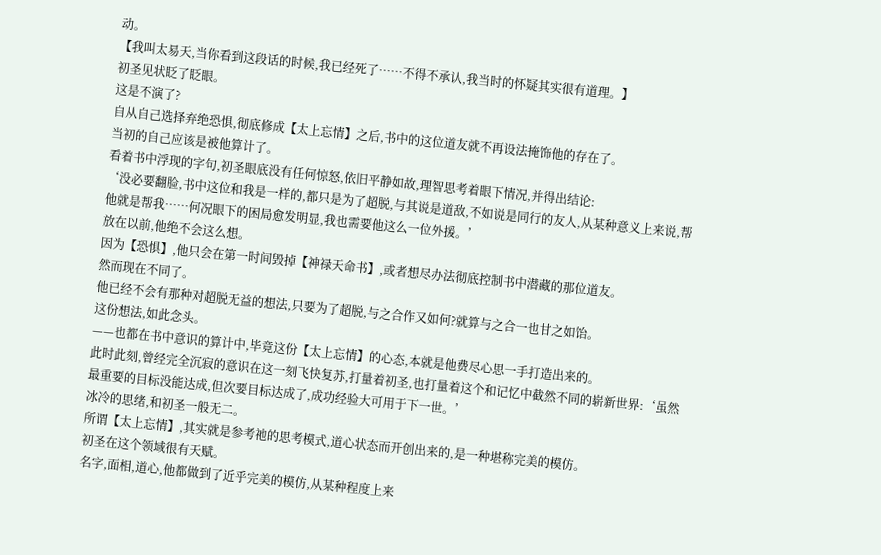动。
【我叫太易天,当你看到这段话的时候,我已经死了……不得不承认,我当时的怀疑其实很有道理。】
初圣见状眨了眨眼。
这是不演了?
自从自己选择弃绝恐惧,彻底修成【太上忘情】之后,书中的这位道友就不再设法掩饰他的存在了。
当初的自己应该是被他算计了。
看着书中浮现的字句,初圣眼底没有任何惊怒,依旧平静如故,理智思考着眼下情况,并得出结论:
‘没必要翻脸,书中这位和我是一样的,都只是为了超脱,与其说是道敌,不如说是同行的友人,从某种意义上来说,帮他就是帮我……何况眼下的困局愈发明显,我也需要他这么一位外援。’
放在以前,他绝不会这么想。
因为【恐惧】,他只会在第一时间毁掉【神禄天命书】,或者想尽办法彻底控制书中潜藏的那位道友。
然而现在不同了。
他已经不会有那种对超脱无益的想法,只要为了超脱,与之合作又如何?就算与之合一也甘之如饴。
这份想法,如此念头。
——也都在书中意识的算计中,毕竟这份【太上忘情】的心态,本就是他费尽心思一手打造出来的。
此时此刻,曾经完全沉寂的意识在这一刻飞快复苏,打量着初圣,也打量着这个和记忆中截然不同的崭新世界:‘虽然最重要的目标没能达成,但次要目标达成了,成功经验大可用于下一世。’
冰冷的思绪,和初圣一般无二。
所谓【太上忘情】,其实就是参考祂的思考模式,道心状态而开创出来的,是一种堪称完美的模仿。
初圣在这个领域很有天赋。
名字,面相,道心,他都做到了近乎完美的模仿,从某种程度上来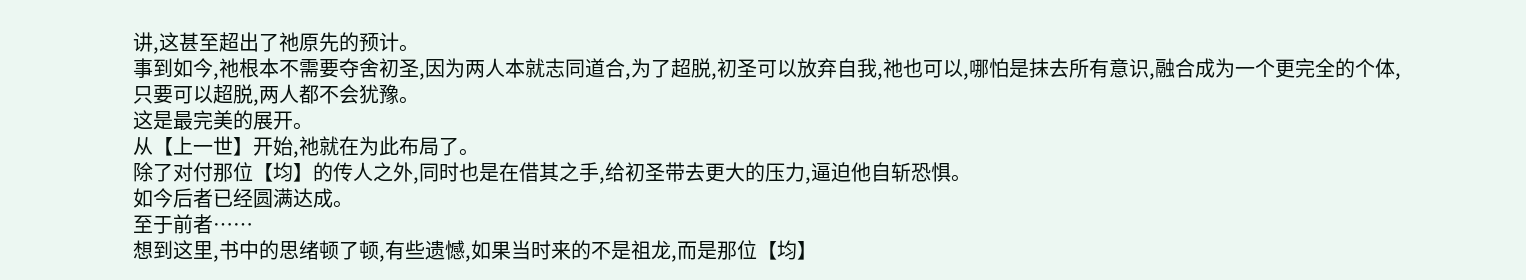讲,这甚至超出了祂原先的预计。
事到如今,祂根本不需要夺舍初圣,因为两人本就志同道合,为了超脱,初圣可以放弃自我,祂也可以,哪怕是抹去所有意识,融合成为一个更完全的个体,只要可以超脱,两人都不会犹豫。
这是最完美的展开。
从【上一世】开始,祂就在为此布局了。
除了对付那位【均】的传人之外,同时也是在借其之手,给初圣带去更大的压力,逼迫他自斩恐惧。
如今后者已经圆满达成。
至于前者……
想到这里,书中的思绪顿了顿,有些遗憾,如果当时来的不是祖龙,而是那位【均】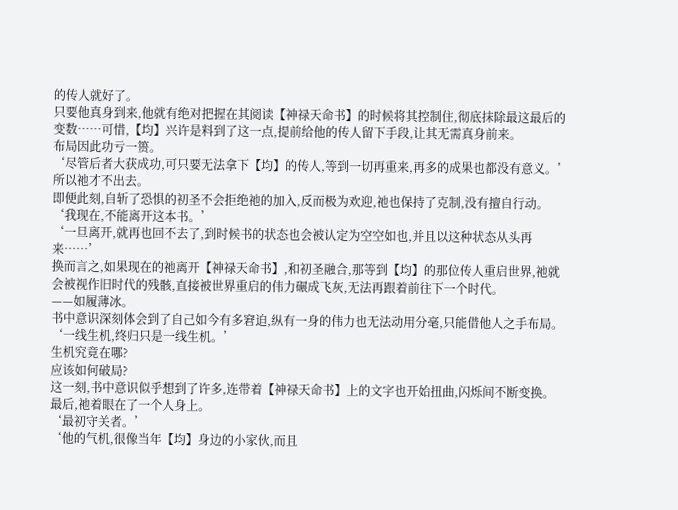的传人就好了。
只要他真身到来,他就有绝对把握在其阅读【神禄天命书】的时候将其控制住,彻底抹除最这最后的变数……可惜,【均】兴许是料到了这一点,提前给他的传人留下手段,让其无需真身前来。
布局因此功亏一篑。
‘尽管后者大获成功,可只要无法拿下【均】的传人,等到一切再重来,再多的成果也都没有意义。’
所以祂才不出去。
即便此刻,自斩了恐惧的初圣不会拒绝祂的加入,反而极为欢迎,祂也保持了克制,没有擅自行动。
‘我现在,不能离开这本书。’
‘一旦离开,就再也回不去了,到时候书的状态也会被认定为空空如也,并且以这种状态从头再来……’
换而言之,如果现在的祂离开【神禄天命书】,和初圣融合,那等到【均】的那位传人重启世界,祂就会被视作旧时代的残骸,直接被世界重启的伟力碾成飞灰,无法再跟着前往下一个时代。
——如履薄冰。
书中意识深刻体会到了自己如今有多窘迫,纵有一身的伟力也无法动用分毫,只能借他人之手布局。
‘一线生机,终归只是一线生机。’
生机究竟在哪?
应该如何破局?
这一刻,书中意识似乎想到了许多,连带着【神禄天命书】上的文字也开始扭曲,闪烁间不断变换。
最后,祂着眼在了一个人身上。
‘最初守关者。’
‘他的气机,很像当年【均】身边的小家伙,而且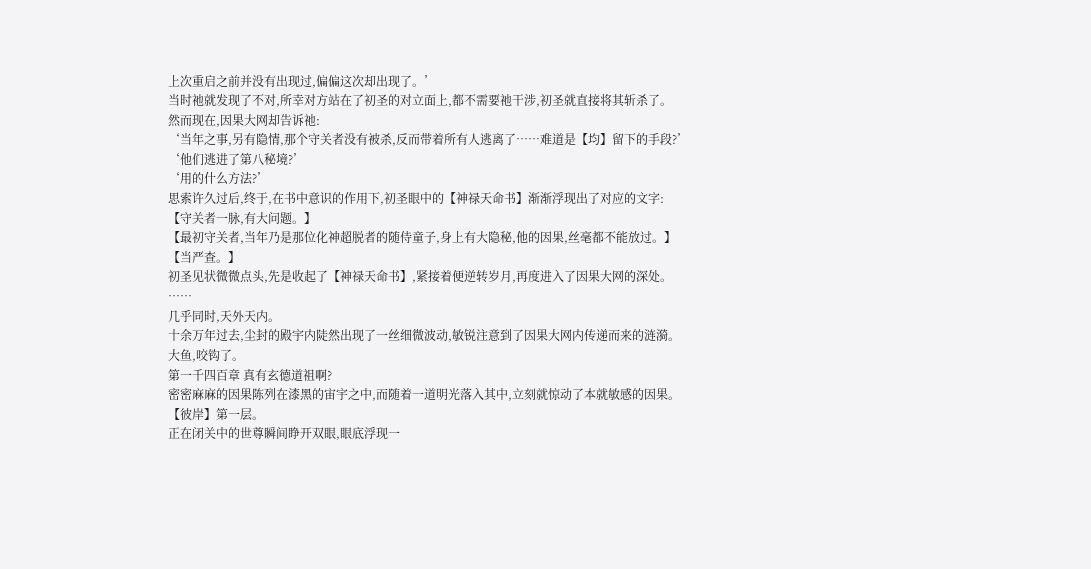上次重启之前并没有出现过,偏偏这次却出现了。’
当时祂就发现了不对,所幸对方站在了初圣的对立面上,都不需要祂干涉,初圣就直接将其斩杀了。
然而现在,因果大网却告诉祂:
‘当年之事,另有隐情,那个守关者没有被杀,反而带着所有人逃离了……难道是【均】留下的手段?’
‘他们逃进了第八秘境?’
‘用的什么方法?’
思索许久过后,终于,在书中意识的作用下,初圣眼中的【神禄天命书】渐渐浮现出了对应的文字:
【守关者一脉,有大问题。】
【最初守关者,当年乃是那位化神超脱者的随侍童子,身上有大隐秘,他的因果,丝毫都不能放过。】
【当严查。】
初圣见状微微点头,先是收起了【神禄天命书】,紧接着便逆转岁月,再度进入了因果大网的深处。
……
几乎同时,天外天内。
十余万年过去,尘封的殿宇内陡然出现了一丝细微波动,敏锐注意到了因果大网内传递而来的涟漪。
大鱼,咬钩了。
第一千四百章 真有玄德道祖啊?
密密麻麻的因果陈列在漆黑的宙宇之中,而随着一道明光落入其中,立刻就惊动了本就敏感的因果。
【彼岸】第一层。
正在闭关中的世尊瞬间睁开双眼,眼底浮现一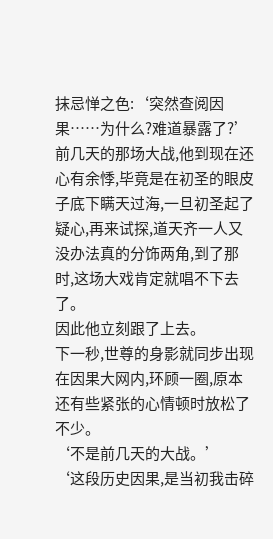抹忌惮之色:‘突然查阅因果……为什么?难道暴露了?’
前几天的那场大战,他到现在还心有余悸,毕竟是在初圣的眼皮子底下瞒天过海,一旦初圣起了疑心,再来试探,道天齐一人又没办法真的分饰两角,到了那时,这场大戏肯定就唱不下去了。
因此他立刻跟了上去。
下一秒,世尊的身影就同步出现在因果大网内,环顾一圈,原本还有些紧张的心情顿时放松了不少。
‘不是前几天的大战。’
‘这段历史因果,是当初我击碎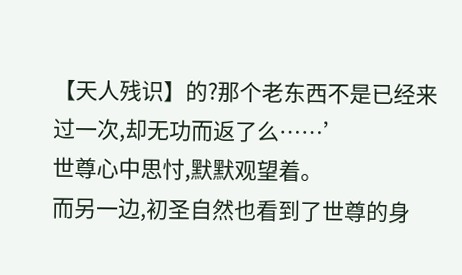【天人残识】的?那个老东西不是已经来过一次,却无功而返了么……’
世尊心中思忖,默默观望着。
而另一边,初圣自然也看到了世尊的身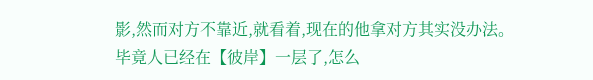影,然而对方不靠近,就看着,现在的他拿对方其实没办法。
毕竟人已经在【彼岸】一层了,怎么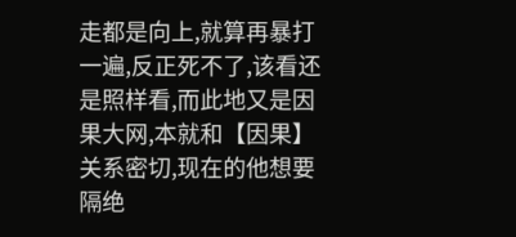走都是向上,就算再暴打一遍,反正死不了,该看还是照样看,而此地又是因果大网,本就和【因果】关系密切,现在的他想要隔绝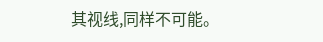其视线,同样不可能。